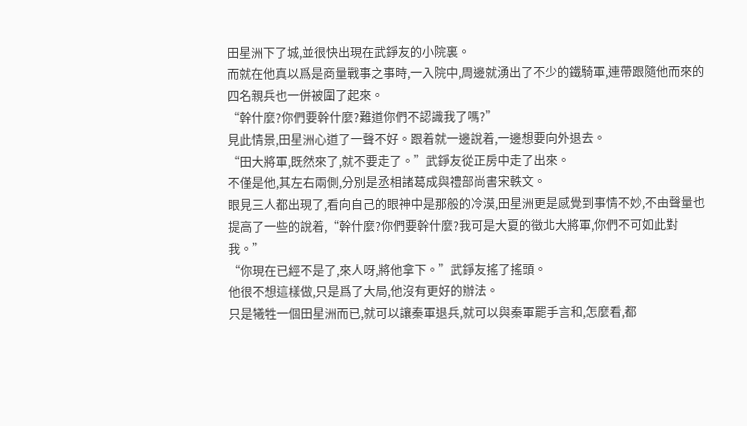田星洲下了城,並很快出現在武錚友的小院裏。
而就在他真以爲是商量戰事之事時,一入院中,周邊就湧出了不少的鐵騎軍,連帶跟隨他而來的四名親兵也一併被圍了起來。
“幹什麼?你們要幹什麼?難道你們不認識我了嗎?”
見此情景,田星洲心道了一聲不好。跟着就一邊說着,一邊想要向外退去。
“田大將軍,既然來了,就不要走了。”武錚友從正房中走了出來。
不僅是他,其左右兩側,分別是丞相諸葛成與禮部尚書宋軼文。
眼見三人都出現了,看向自己的眼神中是那般的冷漠,田星洲更是感覺到事情不妙,不由聲量也提高了一些的說着,“幹什麼?你們要幹什麼?我可是大夏的徵北大將軍,你們不可如此對我。”
“你現在已經不是了,來人呀,將他拿下。”武錚友搖了搖頭。
他很不想這樣做,只是爲了大局,他沒有更好的辦法。
只是犧牲一個田星洲而已,就可以讓秦軍退兵,就可以與秦軍罷手言和,怎麼看,都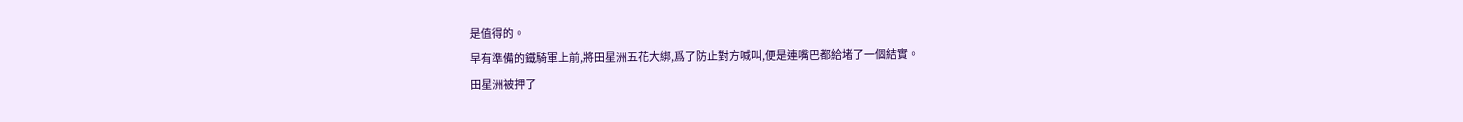是值得的。
早有準備的鐵騎軍上前,將田星洲五花大綁,爲了防止對方喊叫,便是連嘴巴都給堵了一個結實。
田星洲被押了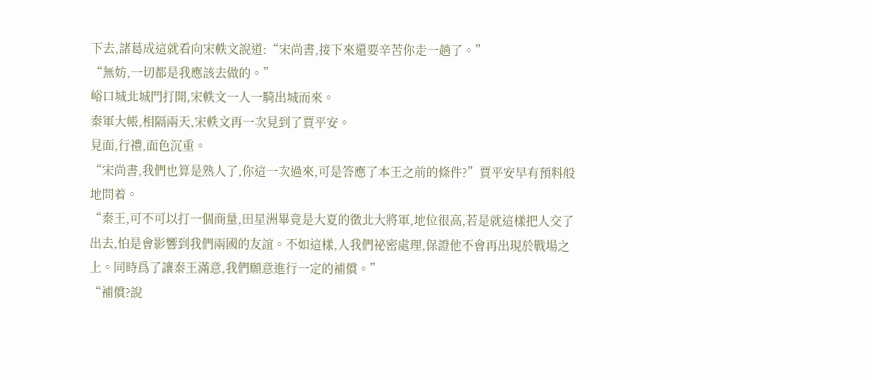下去,諸葛成這就看向宋軼文說道:“宋尚書,接下來還要辛苦你走一趟了。”
“無妨,一切都是我應該去做的。”
峪口城北城門打開,宋軼文一人一騎出城而來。
秦軍大帳,相隔兩天,宋軼文再一次見到了賈平安。
見面,行禮,面色沉重。
“宋尚書,我們也算是熟人了,你這一次過來,可是答應了本王之前的條件?”賈平安早有預料般地問着。
“秦王,可不可以打一個商量,田星洲畢竟是大夏的徵北大將軍,地位很高,若是就這樣把人交了出去,怕是會影響到我們兩國的友誼。不如這樣,人我們祕密處理,保證他不會再出現於戰場之上。同時爲了讓秦王滿意,我們願意進行一定的補償。”
“補償?說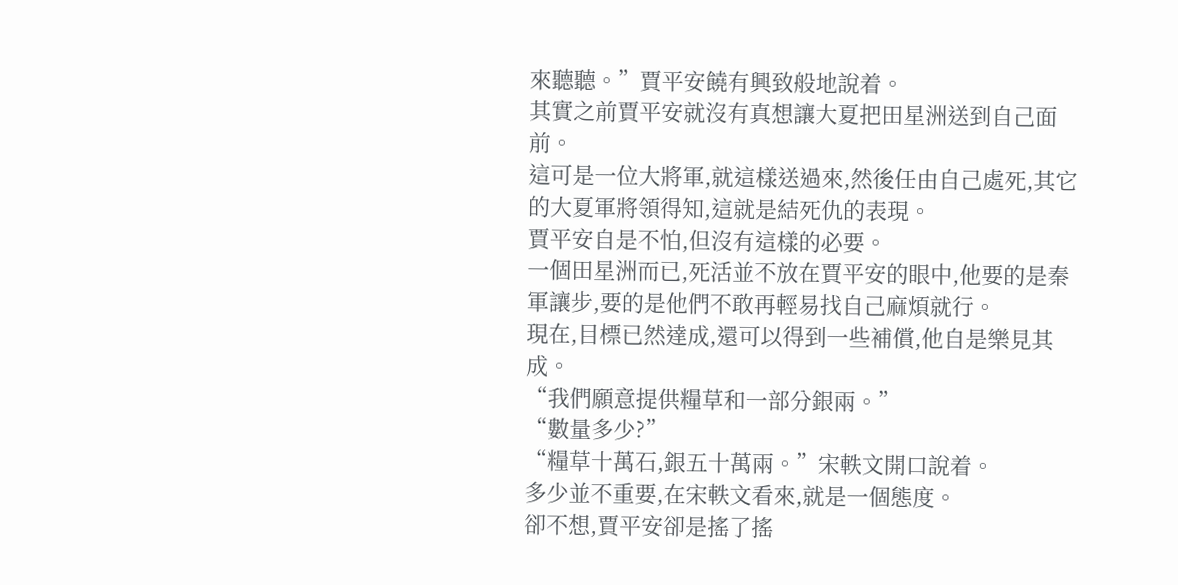來聽聽。”賈平安饒有興致般地說着。
其實之前賈平安就沒有真想讓大夏把田星洲送到自己面前。
這可是一位大將軍,就這樣送過來,然後任由自己處死,其它的大夏軍將領得知,這就是結死仇的表現。
賈平安自是不怕,但沒有這樣的必要。
一個田星洲而已,死活並不放在賈平安的眼中,他要的是秦軍讓步,要的是他們不敢再輕易找自己麻煩就行。
現在,目標已然達成,還可以得到一些補償,他自是樂見其成。
“我們願意提供糧草和一部分銀兩。”
“數量多少?”
“糧草十萬石,銀五十萬兩。”宋軼文開口說着。
多少並不重要,在宋軼文看來,就是一個態度。
卻不想,賈平安卻是搖了搖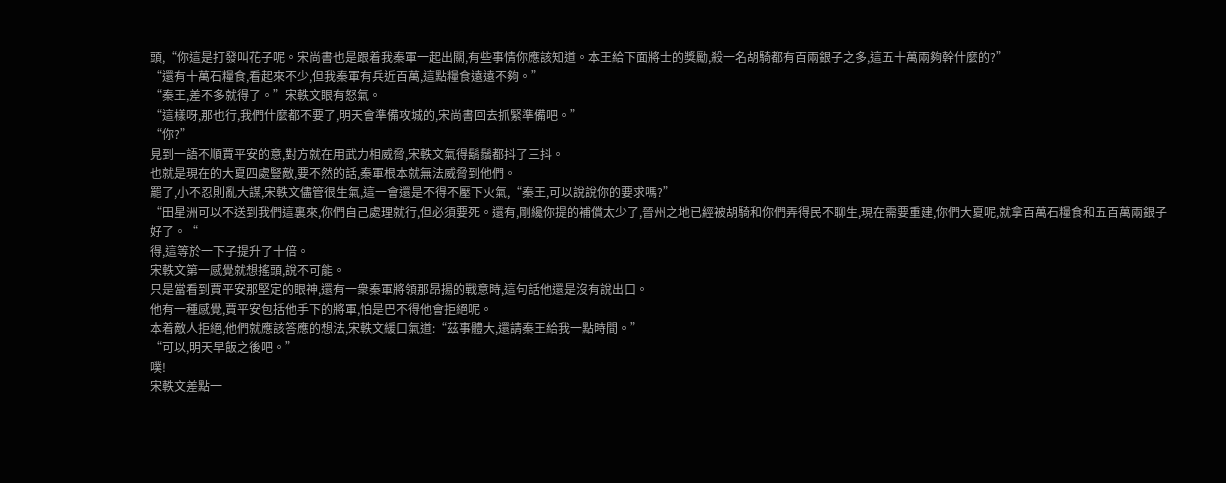頭,“你這是打發叫花子呢。宋尚書也是跟着我秦軍一起出關,有些事情你應該知道。本王給下面將士的獎勵,殺一名胡騎都有百兩銀子之多,這五十萬兩夠幹什麼的?”
“還有十萬石糧食,看起來不少,但我秦軍有兵近百萬,這點糧食遠遠不夠。”
“秦王,差不多就得了。”宋軼文眼有怒氣。
“這樣呀,那也行,我們什麼都不要了,明天會準備攻城的,宋尚書回去抓緊準備吧。”
“你?”
見到一語不順賈平安的意,對方就在用武力相威脅,宋軼文氣得鬍鬚都抖了三抖。
也就是現在的大夏四處豎敵,要不然的話,秦軍根本就無法威脅到他們。
罷了,小不忍則亂大謀,宋軼文儘管很生氣,這一會還是不得不壓下火氣,“秦王,可以說說你的要求嗎?”
“田星洲可以不送到我們這裏來,你們自己處理就行,但必須要死。還有,剛纔你提的補償太少了,晉州之地已經被胡騎和你們弄得民不聊生,現在需要重建,你們大夏呢,就拿百萬石糧食和五百萬兩銀子好了。“
得,這等於一下子提升了十倍。
宋軼文第一感覺就想搖頭,說不可能。
只是當看到賈平安那堅定的眼神,還有一衆秦軍將領那昂揚的戰意時,這句話他還是沒有說出口。
他有一種感覺,賈平安包括他手下的將軍,怕是巴不得他會拒絕呢。
本着敵人拒絕,他們就應該答應的想法,宋軼文緩口氣道:“茲事體大,還請秦王給我一點時間。”
“可以,明天早飯之後吧。”
噗!
宋軼文差點一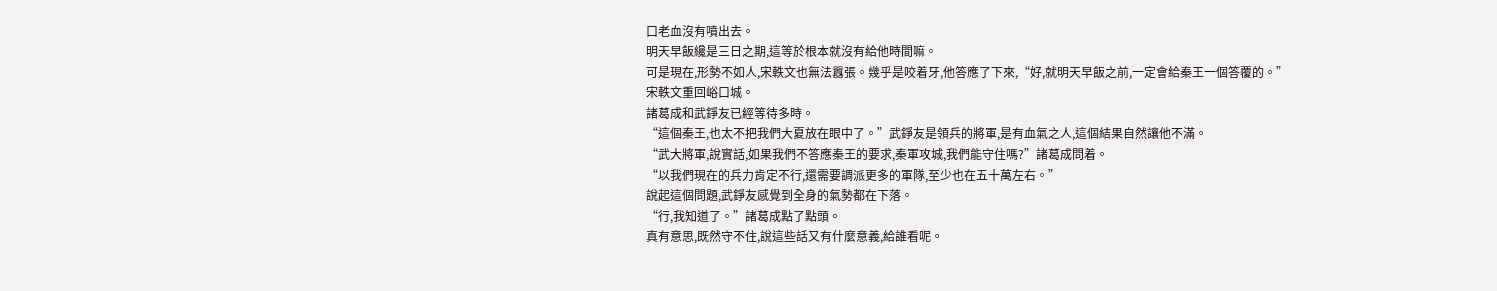口老血沒有噴出去。
明天早飯纔是三日之期,這等於根本就沒有給他時間嘛。
可是現在,形勢不如人,宋軼文也無法囂張。幾乎是咬着牙,他答應了下來,“好,就明天早飯之前,一定會給秦王一個答覆的。”
宋軼文重回峪口城。
諸葛成和武錚友已經等待多時。
“這個秦王,也太不把我們大夏放在眼中了。”武錚友是領兵的將軍,是有血氣之人,這個結果自然讓他不滿。
“武大將軍,說實話,如果我們不答應秦王的要求,秦軍攻城,我們能守住嗎?”諸葛成問着。
“以我們現在的兵力肯定不行,還需要調派更多的軍隊,至少也在五十萬左右。”
說起這個問題,武錚友感覺到全身的氣勢都在下落。
“行,我知道了。”諸葛成點了點頭。
真有意思,既然守不住,說這些話又有什麼意義,給誰看呢。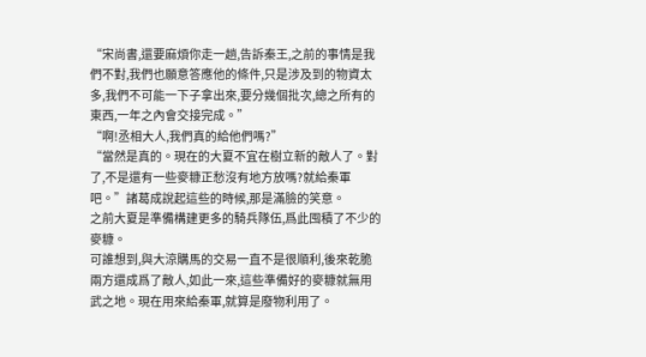“宋尚書,還要麻煩你走一趟,告訴秦王,之前的事情是我們不對,我們也願意答應他的條件,只是涉及到的物資太多,我們不可能一下子拿出來,要分幾個批次,總之所有的東西,一年之內會交接完成。”
“啊!丞相大人,我們真的給他們嗎?”
“當然是真的。現在的大夏不宜在樹立新的敵人了。對了,不是還有一些麥糠正愁沒有地方放嗎?就給秦軍吧。”諸葛成說起這些的時候,那是滿臉的笑意。
之前大夏是準備構建更多的騎兵隊伍,爲此囤積了不少的麥糠。
可誰想到,與大涼購馬的交易一直不是很順利,後來乾脆兩方還成爲了敵人,如此一來,這些準備好的麥糠就無用武之地。現在用來給秦軍,就算是廢物利用了。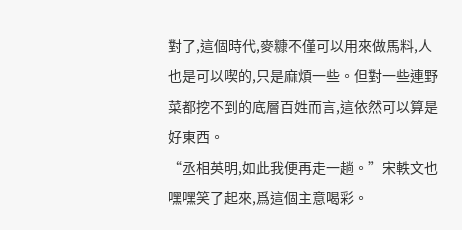對了,這個時代,麥糠不僅可以用來做馬料,人也是可以喫的,只是麻煩一些。但對一些連野菜都挖不到的底層百姓而言,這依然可以算是好東西。
“丞相英明,如此我便再走一趟。”宋軼文也嘿嘿笑了起來,爲這個主意喝彩。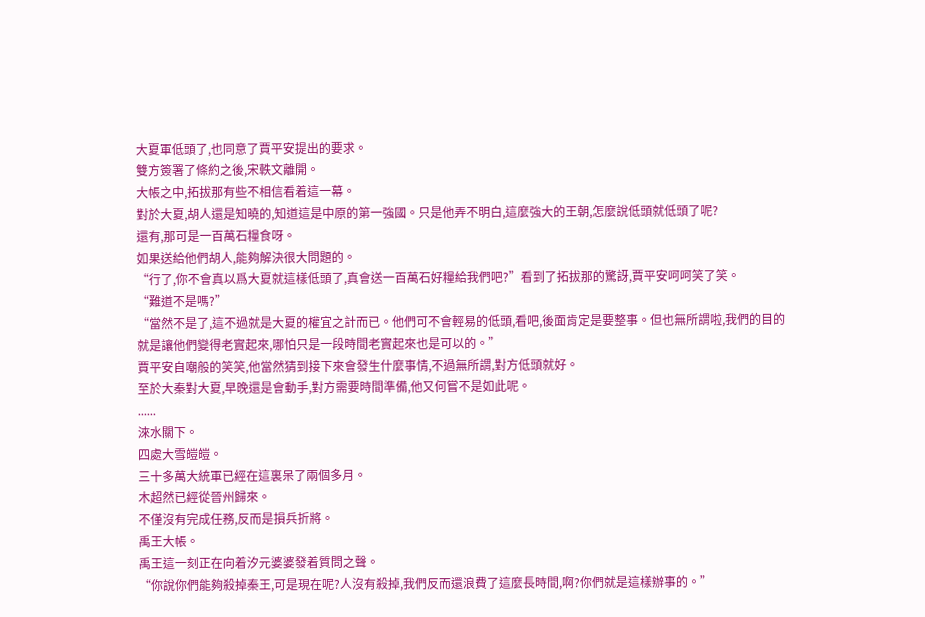大夏軍低頭了,也同意了賈平安提出的要求。
雙方簽署了條約之後,宋軼文離開。
大帳之中,拓拔那有些不相信看着這一幕。
對於大夏,胡人還是知曉的,知道這是中原的第一強國。只是他弄不明白,這麼強大的王朝,怎麼說低頭就低頭了呢?
還有,那可是一百萬石糧食呀。
如果送給他們胡人,能夠解決很大問題的。
“行了,你不會真以爲大夏就這樣低頭了,真會送一百萬石好糧給我們吧?”看到了拓拔那的驚訝,賈平安呵呵笑了笑。
“難道不是嗎?”
“當然不是了,這不過就是大夏的權宜之計而已。他們可不會輕易的低頭,看吧,後面肯定是要整事。但也無所謂啦,我們的目的就是讓他們變得老實起來,哪怕只是一段時間老實起來也是可以的。”
賈平安自嘲般的笑笑,他當然猜到接下來會發生什麼事情,不過無所謂,對方低頭就好。
至於大秦對大夏,早晚還是會動手,對方需要時間準備,他又何嘗不是如此呢。
......
淶水關下。
四處大雪皚皚。
三十多萬大統軍已經在這裏呆了兩個多月。
木超然已經從晉州歸來。
不僅沒有完成任務,反而是損兵折將。
禹王大帳。
禹王這一刻正在向着汐元婆婆發着質問之聲。
“你說你們能夠殺掉秦王,可是現在呢?人沒有殺掉,我們反而還浪費了這麼長時間,啊?你們就是這樣辦事的。”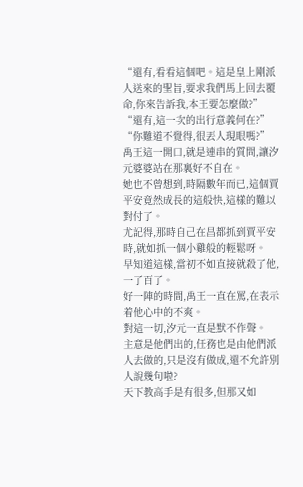“還有,看看這個吧。這是皇上剛派人送來的聖旨,要求我們馬上回去覆命,你來告訴我,本王要怎麼做?”
“還有,這一次的出行意義何在?”
“你難道不覺得,很丟人現眼嗎?”
禹王這一開口,就是連串的質問,讓汐元婆婆站在那裏好不自在。
她也不曾想到,時隔數年而已,這個賈平安竟然成長的這般快,這樣的難以對付了。
尤記得,那時自己在昌都抓到賈平安時,就如抓一個小雞般的輕鬆呀。
早知道這樣,當初不如直接就殺了他,一了百了。
好一陣的時間,禹王一直在罵,在表示着他心中的不爽。
對這一切,汐元一直是默不作聲。
主意是他們出的,任務也是由他們派人去做的,只是沒有做成,還不允許別人說幾句啦?
天下教高手是有很多,但那又如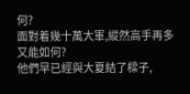何?
面對着幾十萬大軍,縱然高手再多又能如何?
他們早已經與大夏結了樑子,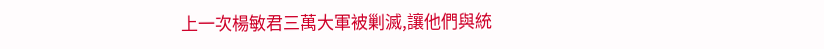上一次楊敏君三萬大軍被剿滅,讓他們與統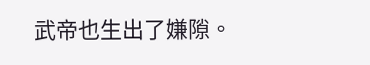武帝也生出了嫌隙。